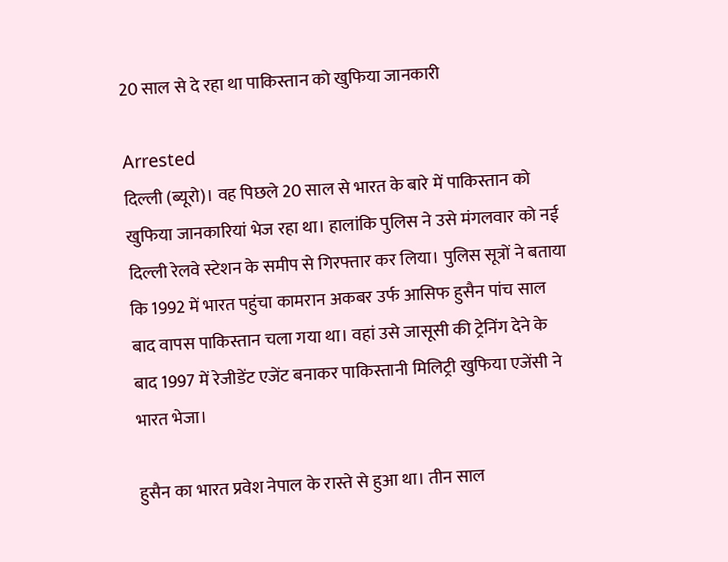20 साल से दे रहा था पाकिस्तान को खुफिया जानकारी

Arrested
दिल्ली (ब्यूरो)। वह पिछले 20 साल से भारत के बारे में पाकिस्तान को खुफिया जानकारियां भेज रहा था। हालांकि पुलिस ने उसे मंगलवार को नई दिल्ली रेलवे स्टेशन के समीप से गिरफ्तार कर लिया। पुलिस सूत्रों ने बताया कि 1992 में भारत पहुंचा कामरान अकबर उर्फ आसिफ हुसैन पांच साल बाद वापस पाकिस्तान चला गया था। वहां उसे जासूसी की ट्रेनिंग देने के बाद 1997 में रेजीडेंट एजेंट बनाकर पाकिस्तानी मिलिट्री खुफिया एजेंसी ने भारत भेजा।

हुसैन का भारत प्रवेश नेपाल के रास्ते से हुआ था। तीन साल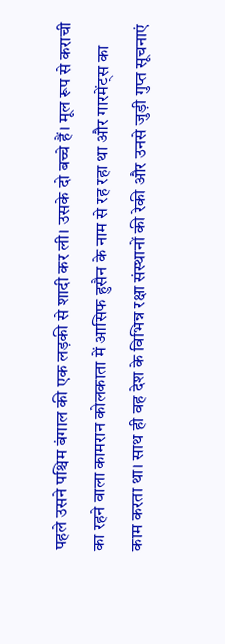पहले उसने पश्चिम बंगाल की एक लड़की से शादी कर ली। उसके दो बच्चे हैं। मूल रूप से कराची का रहने वाला कामरान कोलकाता में आसिफ हुसैन के नाम से रह रहा था और गारमेंट्स का काम करता था। साथ ही वह देश के विभिन्न रक्षा संस्थानों की रेकी और उनसे जुड़ी गुप्त सूचनाएं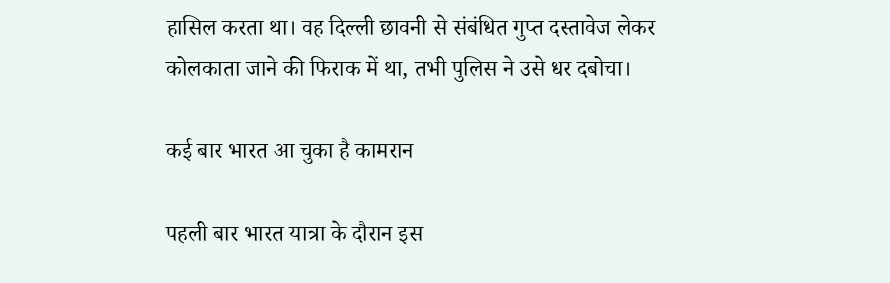हासिल करता था। वह दिल्ली छावनी से संबंधित गुप्त दस्तावेज लेकर कोलकाता जाने की फिराक में था, तभी पुलिस ने उसे धर दबोचा।

कई बार भारत आ चुका है कामरान

पहली बार भारत यात्रा के दौरान इस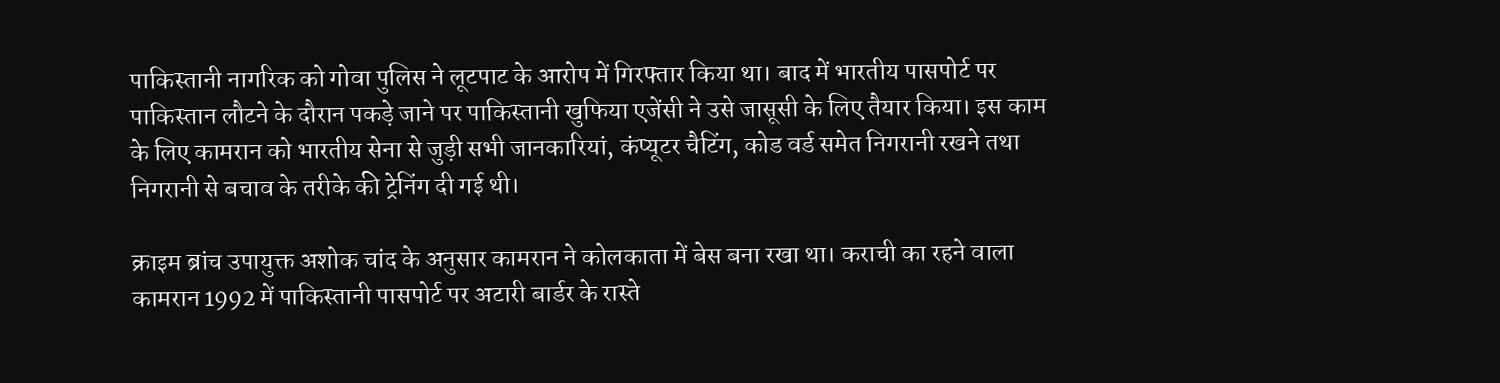पाकिस्तानी नागरिक को गोवा पुलिस ने लूटपाट के आरोप में गिरफ्तार किया था। बाद में भारतीय पासपोर्ट पर पाकिस्तान लौटने के दौरान पकड़े जाने पर पाकिस्तानी खुफिया एजेंसी ने उसे जासूसी के लिए तैयार किया। इस काम के लिए कामरान को भारतीय सेना से जुड़ी सभी जानकारियां, कंप्यूटर चैटिंग, कोड वर्ड समेत निगरानी रखने तथा निगरानी से बचाव के तरीके की ट्रेनिंग दी गई थी।

क्राइम ब्रांच उपायुक्त अशोक चांद के अनुसार कामरान ने कोलकाता में बेस बना रखा था। कराची का रहने वाला कामरान 1992 में पाकिस्तानी पासपोर्ट पर अटारी बार्डर के रास्ते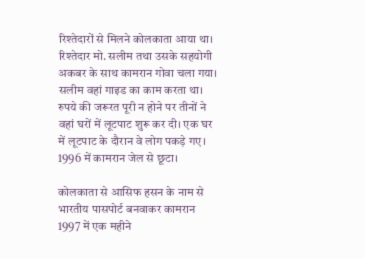रिश्तेदारों से मिलने कोलकाता आया था। रिश्तेदार मो. सलीम तथा उसके सहयोगी अकबर के साथ कामरान गोवा चला गया। सलीम वहां गाइड का काम करता था। रुपये की जरूरत पूरी न होने पर तीनों ने वहां घरों में लूटपाट शुरू कर दी। एक घर में लूटपाट के दौरान वे लोग पकड़े गए। 1996 में कामरान जेल से छूटा।

कोलकाता से आसिफ हसन के नाम से भारतीय पासपोर्ट बनवाकर कामरान 1997 में एक महीने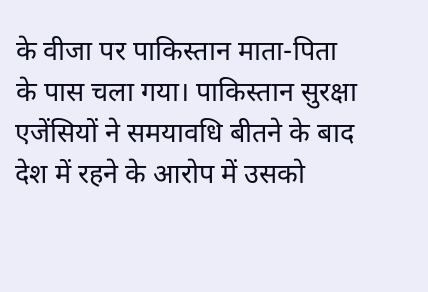के वीजा पर पाकिस्तान माता-पिता के पास चला गया। पाकिस्तान सुरक्षा एजेंसियों ने समयावधि बीतने के बाद देश में रहने के आरोप में उसको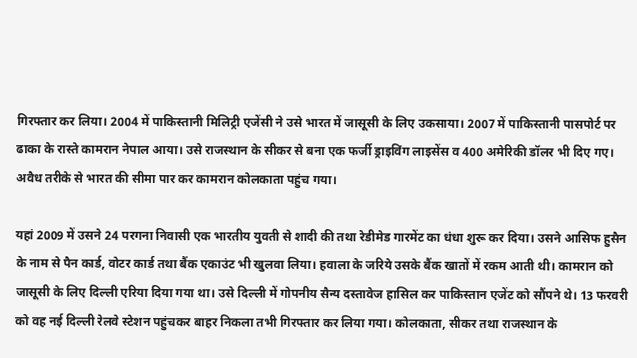गिरफ्तार कर लिया। 2004 में पाकिस्तानी मिलिट्री एजेंसी ने उसे भारत में जासूसी के लिए उकसाया। 2007 में पाकिस्तानी पासपोर्ट पर ढाका के रास्ते कामरान नेपाल आया। उसे राजस्थान के सीकर से बना एक फर्जी ड्राइविंग लाइसेंस व 400 अमेरिकी डॉलर भी दिए गए। अवैध तरीके से भारत की सीमा पार कर कामरान कोलकाता पहुंच गया।

यहां 2009 में उसने 24 परगना निवासी एक भारतीय युवती से शादी की तथा रेडीमेड गारमेंट का धंधा शुरू कर दिया। उसने आसिफ हुसैन के नाम से पैन कार्ड, वोटर कार्ड तथा बैंक एकाउंट भी खुलवा लिया। हवाला के जरिये उसके बैंक खातों में रकम आती थी। कामरान को जासूसी के लिए दिल्ली एरिया दिया गया था। उसे दिल्ली में गोपनीय सैन्य दस्तावेज हासिल कर पाकिस्तान एजेंट को सौंपने थे। 13 फरवरी को वह नई दिल्ली रेलवे स्टेशन पहुंचकर बाहर निकला तभी गिरफ्तार कर लिया गया। कोलकाता, सीकर तथा राजस्थान के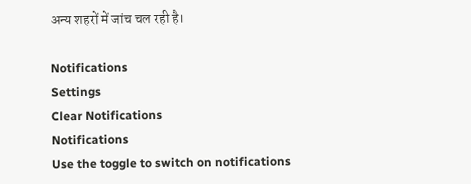अन्य शहरों में जांच चल रही है।

Notifications
Settings
Clear Notifications
Notifications
Use the toggle to switch on notifications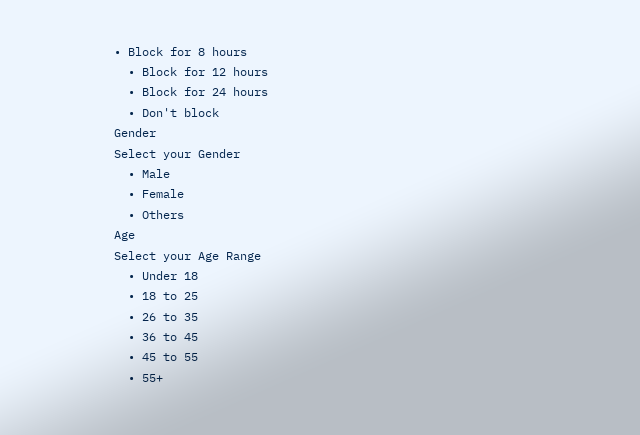• Block for 8 hours
  • Block for 12 hours
  • Block for 24 hours
  • Don't block
Gender
Select your Gender
  • Male
  • Female
  • Others
Age
Select your Age Range
  • Under 18
  • 18 to 25
  • 26 to 35
  • 36 to 45
  • 45 to 55
  • 55+